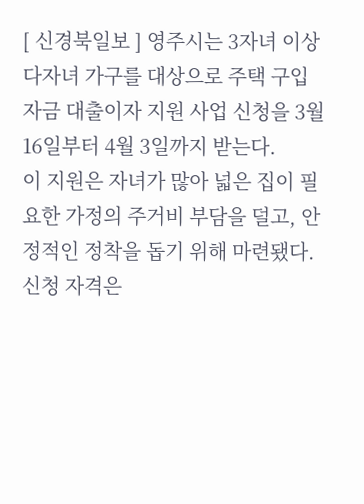[ 신경북일보 ] 영주시는 3자녀 이상 다자녀 가구를 대상으로 주택 구입 자금 대출이자 지원 사업 신청을 3월 16일부터 4월 3일까지 받는다.
이 지원은 자녀가 많아 넓은 집이 필요한 가정의 주거비 부담을 덜고, 안정적인 정착을 돕기 위해 마련됐다. 신청 자격은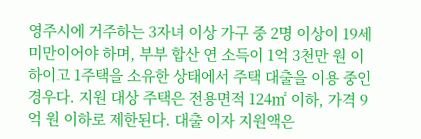영주시에 거주하는 3자녀 이상 가구 중 2명 이상이 19세 미만이어야 하며, 부부 합산 연 소득이 1억 3천만 원 이하이고 1주택을 소유한 상태에서 주택 대출을 이용 중인 경우다. 지원 대상 주택은 전용면적 124㎡ 이하, 가격 9억 원 이하로 제한된다. 대출 이자 지원액은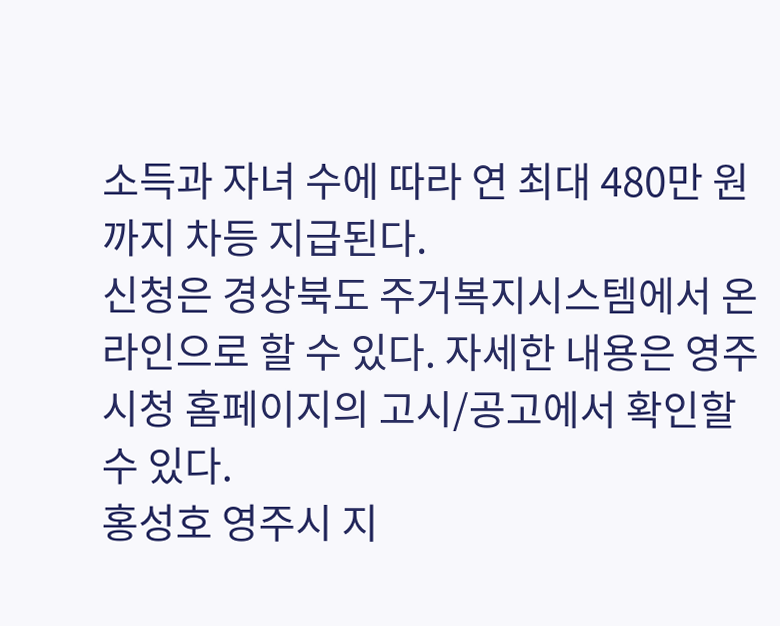소득과 자녀 수에 따라 연 최대 480만 원까지 차등 지급된다.
신청은 경상북도 주거복지시스템에서 온라인으로 할 수 있다. 자세한 내용은 영주시청 홈페이지의 고시/공고에서 확인할 수 있다.
홍성호 영주시 지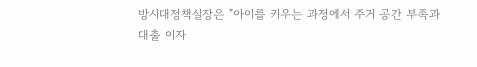방시대정책실장은 "아이를 키우는 과정에서 주거 공간 부족과 대출 이자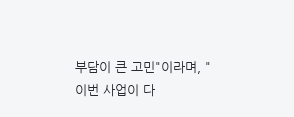부담이 큰 고민"이라며, "이번 사업이 다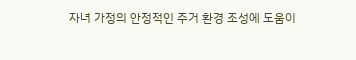자녀 가정의 안정적인 주거 환경 조성에 도움이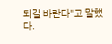되길 바란다"고 말했다.